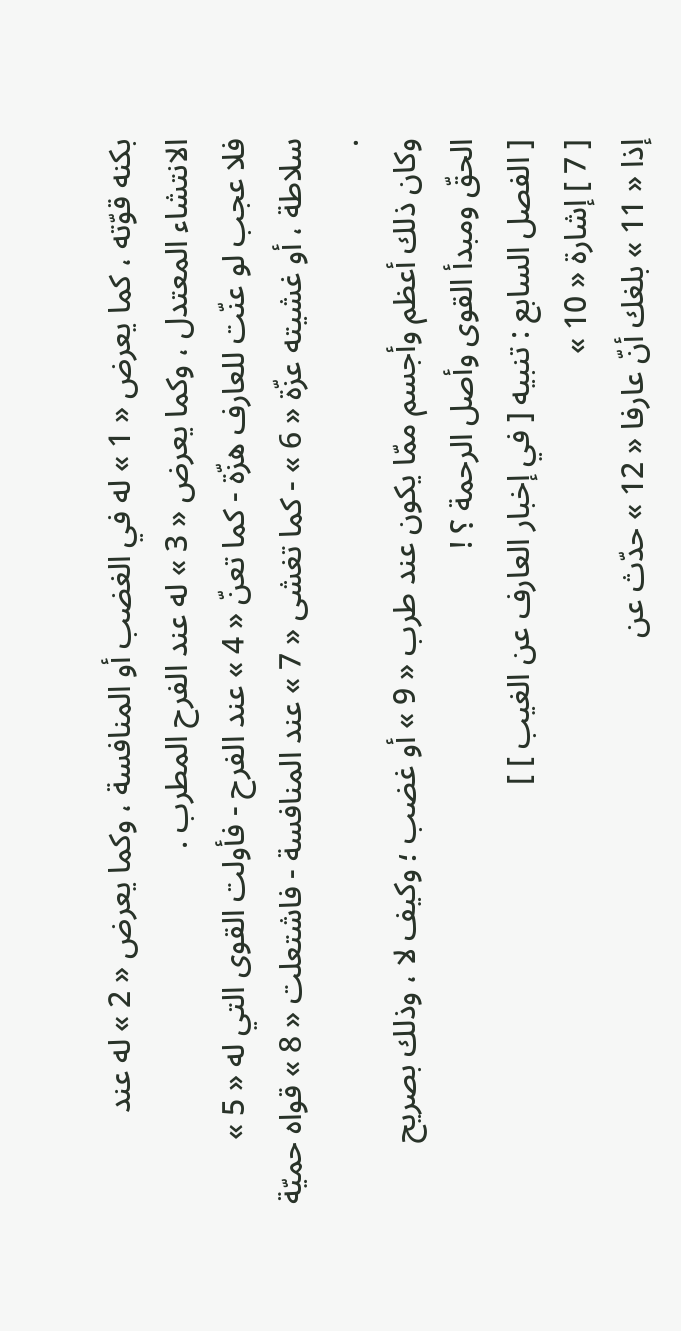بكنه قوّته ، كما يعرض « 1 » له في الغضب أو المنافسة ، وكما يعرض « 2 » له عند الانتشاء المعتدل ، وكما يعرض « 3 » له عند الفرح المطرب .
فلا عجب لو عنّت للعارف هزّة - كما تعنّ « 4 » عند الفرح - فأولت القوى التي له « 5 » سلاطة ، أو غشيته عزّة « 6 » - كما تغشى « 7 » عند المنافسة - فاشتعلت « 8 » قواه حميّة .
وكان ذلك أعظم وأجسم ممّا يكون عند طرب « 9 » أو غضب ؛ وكيف لا ، وذلك بصريح الحقّ ومبدأ القوى وأصل الرحمة ؟ !
[ الفصل السابع : تنبيه [ في إخبار العارف عن الغيب ] ]
[ 7 ] إشارة « 10 »
إذا « 11 » بلغك أنّ عارفا « 12 » حدّث عن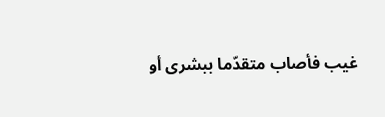غيب فأصاب متقدّما ببشرى أو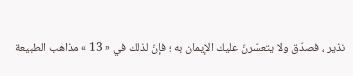نذير ، فصدّق ولا يتعسّرنّ عليك الإيمان به ؛ فإنّ لذلك في « 13 » مذاهب الطبيعة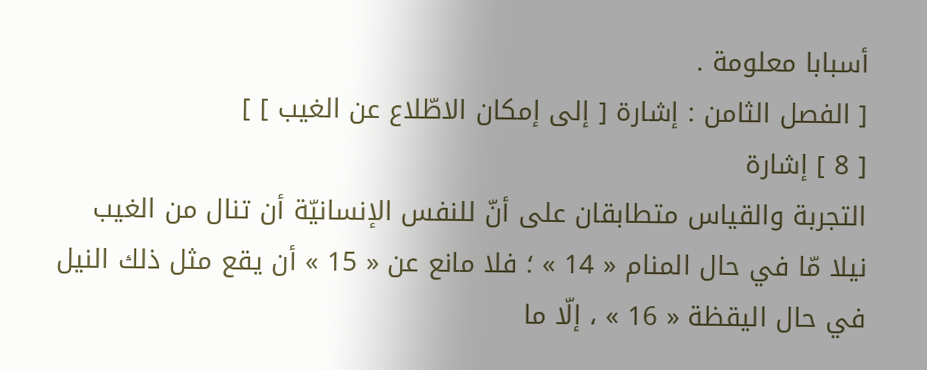أسبابا معلومة .
[ الفصل الثامن : إشارة [ إلى إمكان الاطّلاع عن الغيب ] ]
[ 8 ] إشارة
التجربة والقياس متطابقان على أنّ للنفس الإنسانيّة أن تنال من الغيب نيلا مّا في حال المنام « 14 » ؛ فلا مانع عن « 15 » أن يقع مثل ذلك النيل في حال اليقظة « 16 » ، إلّا ما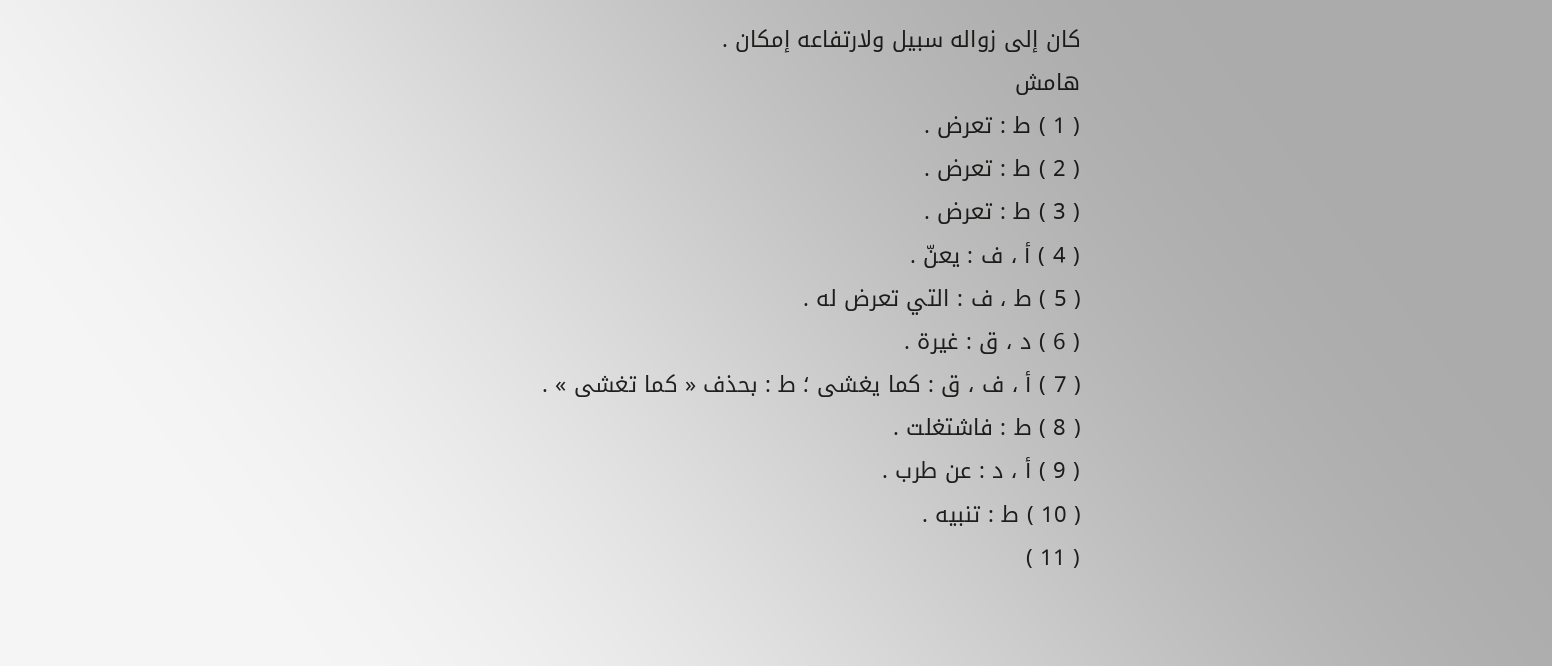كان إلى زواله سبيل ولارتفاعه إمكان .
هامش
( 1 ) ط : تعرض .
( 2 ) ط : تعرض .
( 3 ) ط : تعرض .
( 4 ) أ ، ف : يعنّ .
( 5 ) ط ، ف : التي تعرض له .
( 6 ) د ، ق : غيرة .
( 7 ) أ ، ف ، ق : كما يغشى ؛ ط : بحذف « كما تغشى » .
( 8 ) ط : فاشتغلت .
( 9 ) أ ، د : عن طرب .
( 10 ) ط : تنبيه .
( 11 )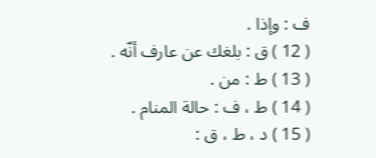ف : وإذا .
( 12 ) ق : بلغك عن عارف أنّه .
( 13 ) ط : من .
( 14 ) ط ، ف : حالة المنام .
( 15 ) د ، ط ، ق :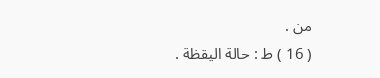من .
( 16 ) ط : حالة اليقظة .